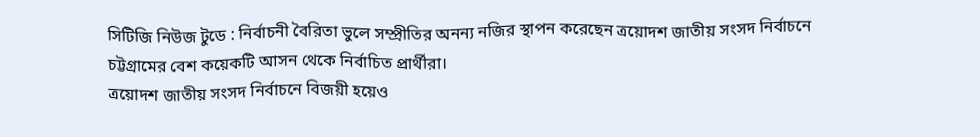সিটিজি নিউজ টুডে : নির্বাচনী বৈরিতা ভুলে সম্প্রীতির অনন্য নজির স্থাপন করেছেন ত্রয়োদশ জাতীয় সংসদ নির্বাচনে চট্টগ্রামের বেশ কয়েকটি আসন থেকে নির্বাচিত প্রার্থীরা।
ত্রয়োদশ জাতীয় সংসদ নির্বাচনে বিজয়ী হয়েও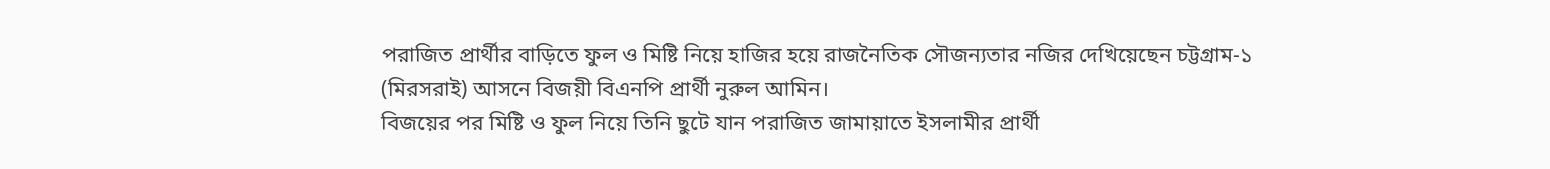পরাজিত প্রার্থীর বাড়িতে ফুল ও মিষ্টি নিয়ে হাজির হয়ে রাজনৈতিক সৌজন্যতার নজির দেখিয়েছেন চট্টগ্রাম-১ (মিরসরাই) আসনে বিজয়ী বিএনপি প্রার্থী নুরুল আমিন।
বিজয়ের পর মিষ্টি ও ফুল নিয়ে তিনি ছুটে যান পরাজিত জামায়াতে ইসলামীর প্রার্থী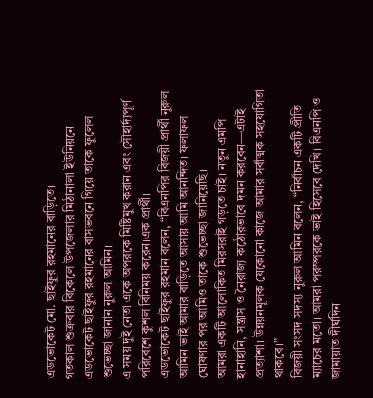এডভোকেট মো. ছাইফুর রহমানের বাড়িতে।
গতকাল শুক্রবার বিকেলে উপজেলার মিঠানালা ইউনিয়নে এডভোকেট ছাইফুর রহমানের বাসভবনে গিয়ে তাকে ফুলেল শুভেচ্ছা জানান নুরুল আমিন।
এ সময় দুই নেতা একে অপরকে মিষ্টিমুখ করান এবং সৌহার্দ্যপূর্ণ পরিবেশে কুশল বিনিময় করেন।এক প্রার্থী।
এডভোকেট ছাইফুর রহমান বলেন, “বিএনপির বিজয়ী প্রার্থী নুরুল আমিন ভাই আমার বাড়িতে আসায় আমি আনন্দিত। ফলাফল ঘোষণার পর আমিও তাকে শুভেচ্ছা জানিয়েছি।
আমরা একটি আলোকিত মিরসরাই গড়তে চাই। নতুন এমপি হানাহানি, সন্ত্রাস ও নৈরাজ্য কঠোরভাবে দমন করবেন—এটাই প্রত্যাশা। উন্নয়নমূলক যেকোনো কাজে আমার সর্বাত্মক সহযোগিতা থাকবে।”
বিজয়ী সংসদ সদস্য নুরুল আমিন বলেন, “নির্বাচন একটি প্রীতি ম্যাচের মতো। আমরা পরস্পরকে ভাই হিসেবে দেখি। বিএনপি ও জামায়াত দীর্ঘদিন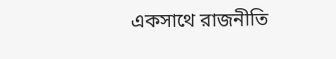একসাথে রাজনীতি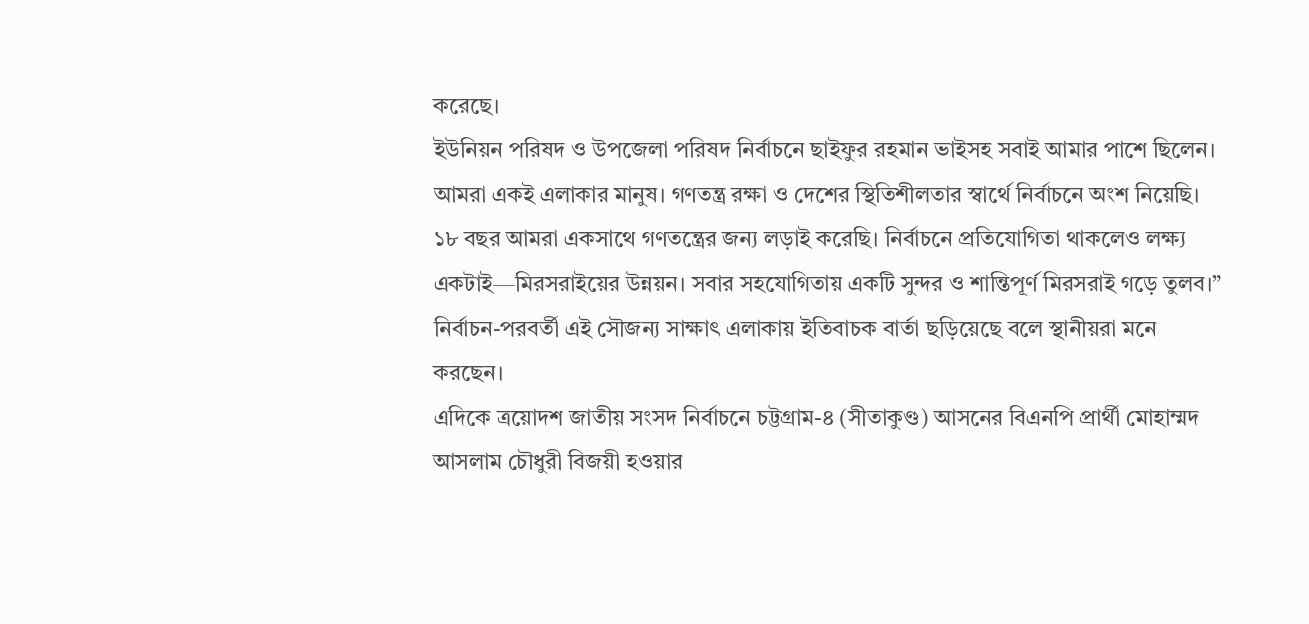করেছে।
ইউনিয়ন পরিষদ ও উপজেলা পরিষদ নির্বাচনে ছাইফুর রহমান ভাইসহ সবাই আমার পাশে ছিলেন। আমরা একই এলাকার মানুষ। গণতন্ত্র রক্ষা ও দেশের স্থিতিশীলতার স্বার্থে নির্বাচনে অংশ নিয়েছি।
১৮ বছর আমরা একসাথে গণতন্ত্রের জন্য লড়াই করেছি। নির্বাচনে প্রতিযোগিতা থাকলেও লক্ষ্য একটাই—মিরসরাইয়ের উন্নয়ন। সবার সহযোগিতায় একটি সুন্দর ও শান্তিপূর্ণ মিরসরাই গড়ে তুলব।”
নির্বাচন-পরবর্তী এই সৌজন্য সাক্ষাৎ এলাকায় ইতিবাচক বার্তা ছড়িয়েছে বলে স্থানীয়রা মনে করছেন।
এদিকে ত্রয়োদশ জাতীয় সংসদ নির্বাচনে চট্টগ্রাম-৪ (সীতাকুণ্ড) আসনের বিএনপি প্রার্থী মোহাম্মদ আসলাম চৌধুরী বিজয়ী হওয়ার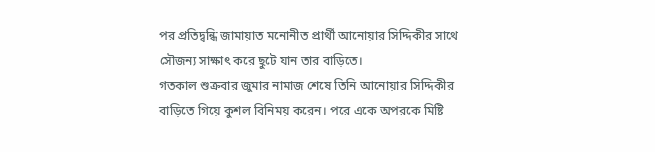পর প্রতিদ্বন্ধি জামায়াত মনোনীত প্রার্থী আনোয়ার সিদ্দিকীর সাথে সৌজন্য সাক্ষাৎ করে ছুটে যান তার বাড়িতে।
গতকাল শুক্রবার জুমার নামাজ শেষে তিনি আনোয়ার সিদ্দিকীর বাড়িতে গিয়ে কুশল বিনিময় করেন। পরে একে অপরকে মিষ্টি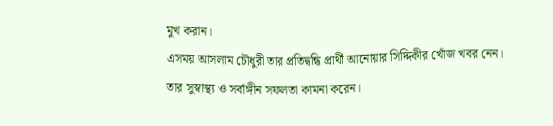মুখ করান।
এসময় আসলাম চৌধুরী তার প্রতিদ্বন্ধি প্রার্থী আনোয়ার সিদ্দিকীর খোঁজ খবর নেন। তার সুস্বাস্থ্য ও সর্বাঙ্গীন সফলতা কামনা করেন।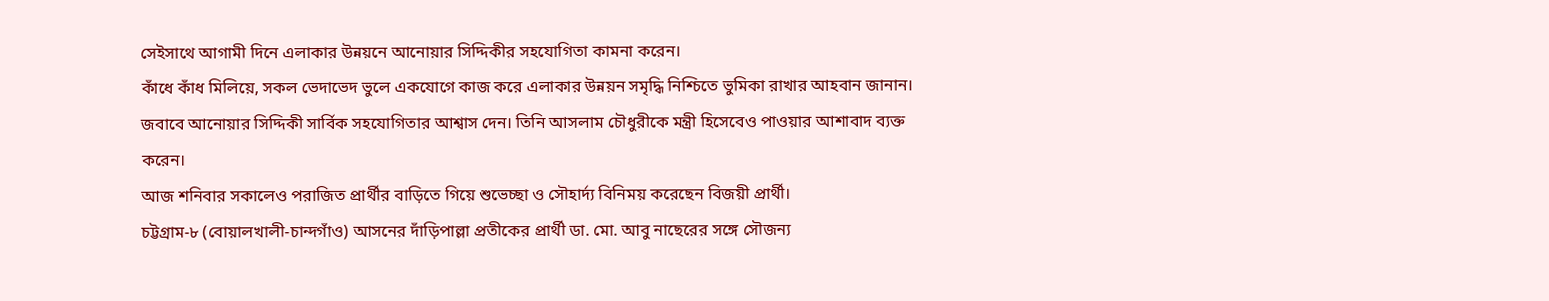সেইসাথে আগামী দিনে এলাকার উন্নয়নে আনোয়ার সিদ্দিকীর সহযোগিতা কামনা করেন।
কাঁধে কাঁধ মিলিয়ে, সকল ভেদাভেদ ভুলে একযোগে কাজ করে এলাকার উন্নয়ন সমৃদ্ধি নিশ্চিতে ভুমিকা রাখার আহবান জানান।
জবাবে আনোয়ার সিদ্দিকী সার্বিক সহযোগিতার আশ্বাস দেন। তিনি আসলাম চৌধুরীকে মন্ত্রী হিসেবেও পাওয়ার আশাবাদ ব্যক্ত করেন।
আজ শনিবার সকালেও পরাজিত প্রার্থীর বাড়িতে গিয়ে শুভেচ্ছা ও সৌহার্দ্য বিনিময় করেছেন বিজয়ী প্রার্থী।
চট্টগ্রাম-৮ (বোয়ালখালী-চান্দগাঁও) আসনের দাঁড়িপাল্লা প্রতীকের প্রার্থী ডা. মো. আবু নাছেরের সঙ্গে সৌজন্য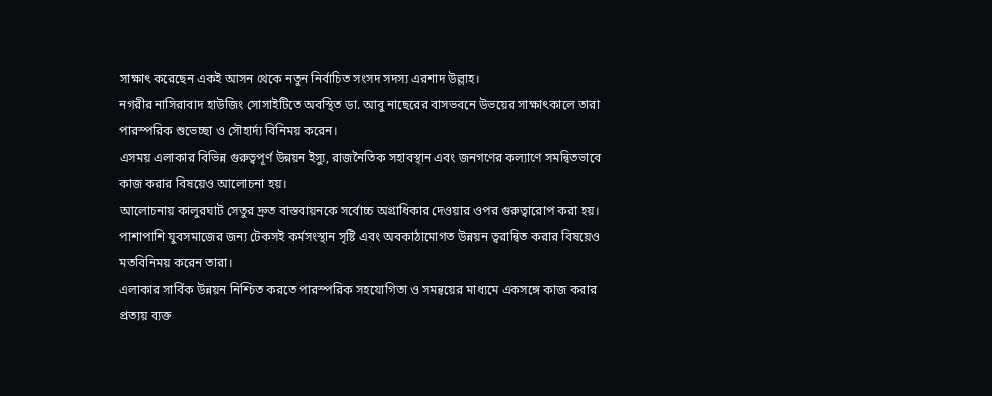সাক্ষাৎ করেছেন একই আসন থেকে নতুন নির্বাচিত সংসদ সদস্য এরশাদ উল্লাহ।
নগরীর নাসিরাবাদ হাউজিং সোসাইটিতে অবস্থিত ডা. আবু নাছেরের বাসভবনে উভয়ের সাক্ষাৎকালে তারা পারস্পরিক শুভেচ্ছা ও সৌহার্দ্য বিনিময় করেন।
এসময় এলাকার বিভিন্ন গুরুত্বপূর্ণ উন্নয়ন ইস্যু, রাজনৈতিক সহাবস্থান এবং জনগণের কল্যাণে সমন্বিতভাবে কাজ করার বিষয়েও আলোচনা হয়।
আলোচনায় কালুরঘাট সেতুর দ্রুত বাস্তবায়নকে সর্বোচ্চ অগ্রাধিকার দেওয়ার ওপর গুরুত্বারোপ করা হয়।
পাশাপাশি যুবসমাজের জন্য টেকসই কর্মসংস্থান সৃষ্টি এবং অবকাঠামোগত উন্নয়ন ত্বরান্বিত করার বিষয়েও মতবিনিময় করেন তারা।
এলাকার সার্বিক উন্নয়ন নিশ্চিত করতে পারস্পরিক সহযোগিতা ও সমন্বয়ের মাধ্যমে একসঙ্গে কাজ করার প্রত্যয় ব্যক্ত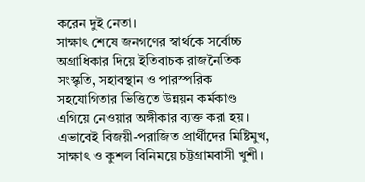করেন দুই নেতা।
সাক্ষাৎ শেষে জনগণের স্বার্থকে সর্বোচ্চ অগ্রাধিকার দিয়ে ইতিবাচক রাজনৈতিক সংস্কৃতি, সহাবস্থান ও পারস্পরিক সহযোগিতার ভিত্তিতে উন্নয়ন কর্মকাণ্ড এগিয়ে নেওয়ার অঙ্গীকার ব্যক্ত করা হয়।
এভাবেই বিজয়ী-পরাজিত প্রার্থীদের মিষ্টিমুখ, সাক্ষাৎ ও কুশল বিনিময়ে চট্টগ্রামবাসী খুশী।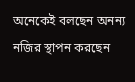অনেকেই বলছেন অনন্য নজির স্থাপন করছেন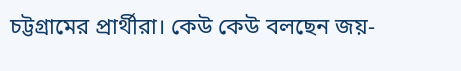চট্টগ্রামের প্রার্থীরা। কেউ কেউ বলছেন জয়-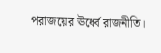পরাজয়ের ঊর্ধ্বে রাজনীতি।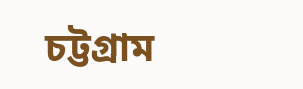চট্টগ্রাম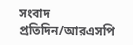সংবাদ প্রতিদিন/আরএসপি